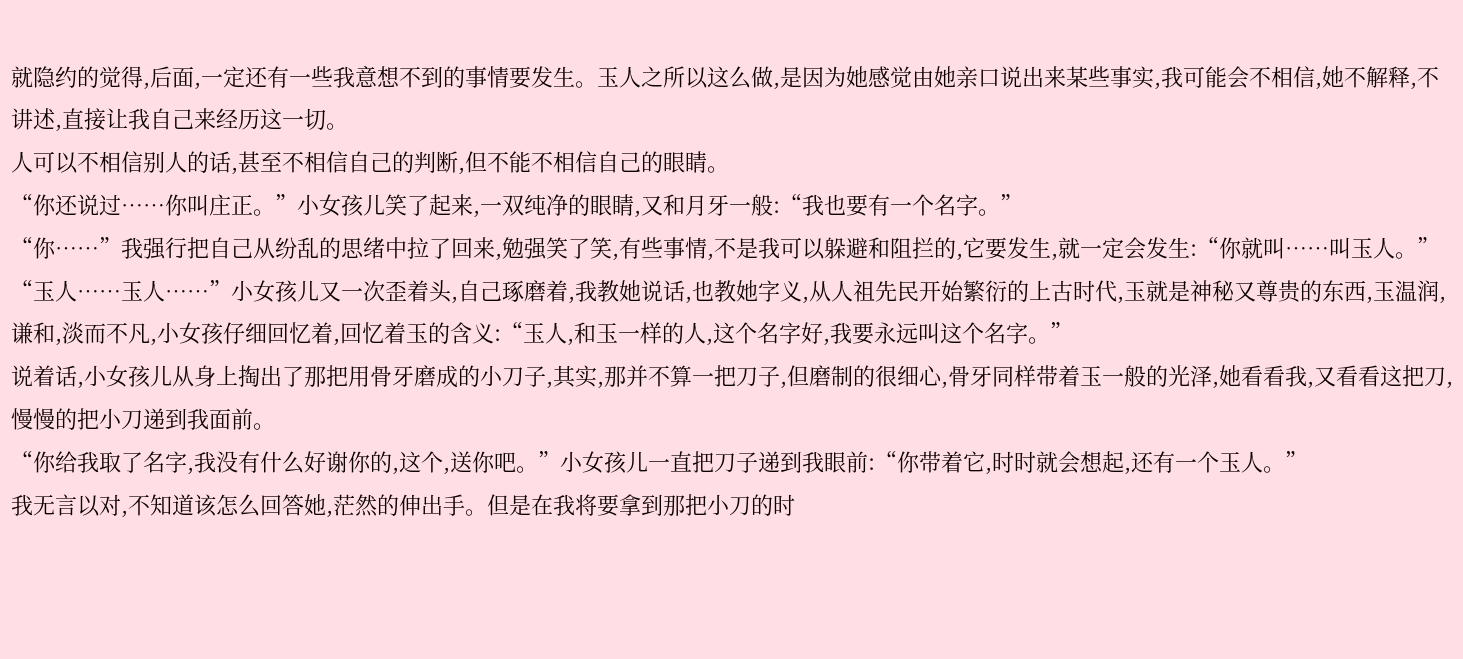就隐约的觉得,后面,一定还有一些我意想不到的事情要发生。玉人之所以这么做,是因为她感觉由她亲口说出来某些事实,我可能会不相信,她不解释,不讲述,直接让我自己来经历这一切。
人可以不相信别人的话,甚至不相信自己的判断,但不能不相信自己的眼睛。
“你还说过……你叫庄正。”小女孩儿笑了起来,一双纯净的眼睛,又和月牙一般:“我也要有一个名字。”
“你……”我强行把自己从纷乱的思绪中拉了回来,勉强笑了笑,有些事情,不是我可以躲避和阻拦的,它要发生,就一定会发生:“你就叫……叫玉人。”
“玉人……玉人……”小女孩儿又一次歪着头,自己琢磨着,我教她说话,也教她字义,从人祖先民开始繁衍的上古时代,玉就是神秘又尊贵的东西,玉温润,谦和,淡而不凡,小女孩仔细回忆着,回忆着玉的含义:“玉人,和玉一样的人,这个名字好,我要永远叫这个名字。”
说着话,小女孩儿从身上掏出了那把用骨牙磨成的小刀子,其实,那并不算一把刀子,但磨制的很细心,骨牙同样带着玉一般的光泽,她看看我,又看看这把刀,慢慢的把小刀递到我面前。
“你给我取了名字,我没有什么好谢你的,这个,送你吧。”小女孩儿一直把刀子递到我眼前:“你带着它,时时就会想起,还有一个玉人。”
我无言以对,不知道该怎么回答她,茫然的伸出手。但是在我将要拿到那把小刀的时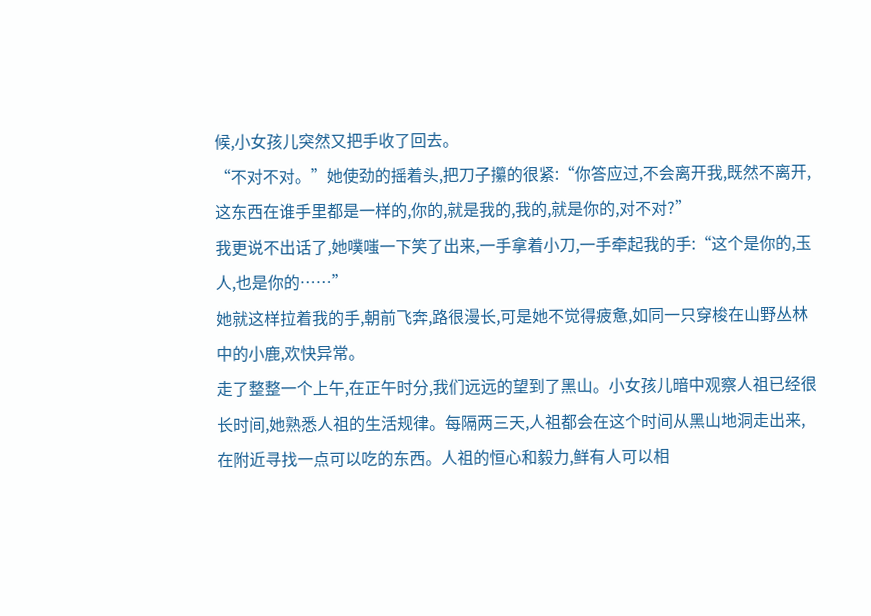候,小女孩儿突然又把手收了回去。
“不对不对。”她使劲的摇着头,把刀子攥的很紧:“你答应过,不会离开我,既然不离开,这东西在谁手里都是一样的,你的,就是我的,我的,就是你的,对不对?”
我更说不出话了,她噗嗤一下笑了出来,一手拿着小刀,一手牵起我的手:“这个是你的,玉人,也是你的……”
她就这样拉着我的手,朝前飞奔,路很漫长,可是她不觉得疲惫,如同一只穿梭在山野丛林中的小鹿,欢快异常。
走了整整一个上午,在正午时分,我们远远的望到了黑山。小女孩儿暗中观察人祖已经很长时间,她熟悉人祖的生活规律。每隔两三天,人祖都会在这个时间从黑山地洞走出来,在附近寻找一点可以吃的东西。人祖的恒心和毅力,鲜有人可以相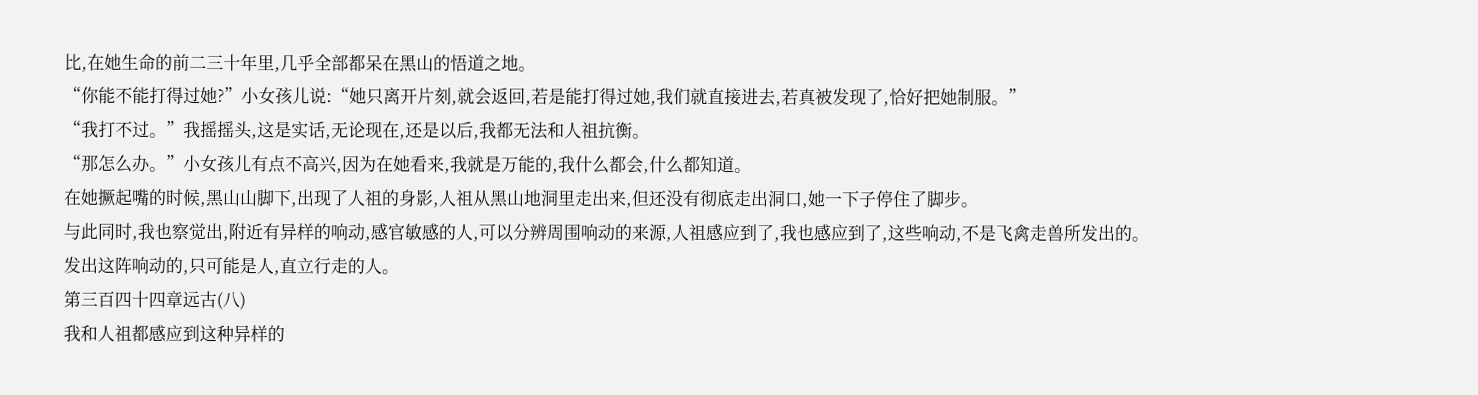比,在她生命的前二三十年里,几乎全部都呆在黑山的悟道之地。
“你能不能打得过她?”小女孩儿说:“她只离开片刻,就会返回,若是能打得过她,我们就直接进去,若真被发现了,恰好把她制服。”
“我打不过。”我摇摇头,这是实话,无论现在,还是以后,我都无法和人祖抗衡。
“那怎么办。”小女孩儿有点不高兴,因为在她看来,我就是万能的,我什么都会,什么都知道。
在她撅起嘴的时候,黑山山脚下,出现了人祖的身影,人祖从黑山地洞里走出来,但还没有彻底走出洞口,她一下子停住了脚步。
与此同时,我也察觉出,附近有异样的响动,感官敏感的人,可以分辨周围响动的来源,人祖感应到了,我也感应到了,这些响动,不是飞禽走兽所发出的。
发出这阵响动的,只可能是人,直立行走的人。
第三百四十四章远古(八)
我和人祖都感应到这种异样的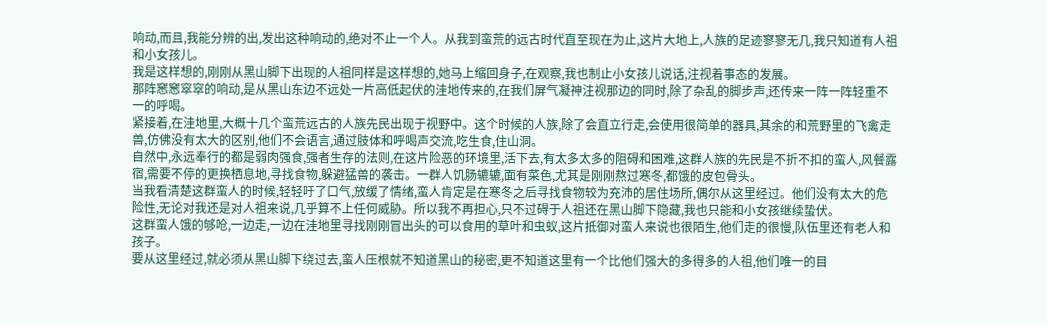响动,而且,我能分辨的出,发出这种响动的,绝对不止一个人。从我到蛮荒的远古时代直至现在为止,这片大地上,人族的足迹寥寥无几,我只知道有人祖和小女孩儿。
我是这样想的,刚刚从黑山脚下出现的人祖同样是这样想的,她马上缩回身子,在观察,我也制止小女孩儿说话,注视着事态的发展。
那阵窸窸窣窣的响动,是从黑山东边不远处一片高低起伏的洼地传来的,在我们屏气凝神注视那边的同时,除了杂乱的脚步声,还传来一阵一阵轻重不一的呼喝。
紧接着,在洼地里,大概十几个蛮荒远古的人族先民出现于视野中。这个时候的人族,除了会直立行走,会使用很简单的器具,其余的和荒野里的飞禽走兽,仿佛没有太大的区别,他们不会语言,通过肢体和呼喝声交流,吃生食,住山洞。
自然中,永远奉行的都是弱肉强食,强者生存的法则,在这片险恶的环境里,活下去,有太多太多的阻碍和困难,这群人族的先民是不折不扣的蛮人,风餐露宿,需要不停的更换栖息地,寻找食物,躲避猛兽的袭击。一群人饥肠辘辘,面有菜色,尤其是刚刚熬过寒冬,都饿的皮包骨头。
当我看清楚这群蛮人的时候,轻轻吁了口气,放缓了情绪,蛮人肯定是在寒冬之后寻找食物较为充沛的居住场所,偶尔从这里经过。他们没有太大的危险性,无论对我还是对人祖来说,几乎算不上任何威胁。所以我不再担心,只不过碍于人祖还在黑山脚下隐藏,我也只能和小女孩继续蛰伏。
这群蛮人饿的够呛,一边走,一边在洼地里寻找刚刚冒出头的可以食用的草叶和虫蚁,这片抵御对蛮人来说也很陌生,他们走的很慢,队伍里还有老人和孩子。
要从这里经过,就必须从黑山脚下绕过去,蛮人压根就不知道黑山的秘密,更不知道这里有一个比他们强大的多得多的人祖,他们唯一的目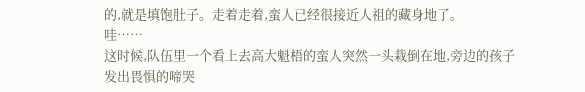的,就是填饱肚子。走着走着,蛮人已经很接近人祖的藏身地了。
哇……
这时候,队伍里一个看上去高大魁梧的蛮人突然一头栽倒在地,旁边的孩子发出畏惧的啼哭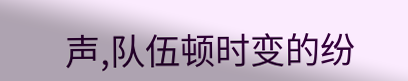声,队伍顿时变的纷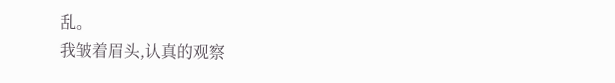乱。
我皱着眉头,认真的观察